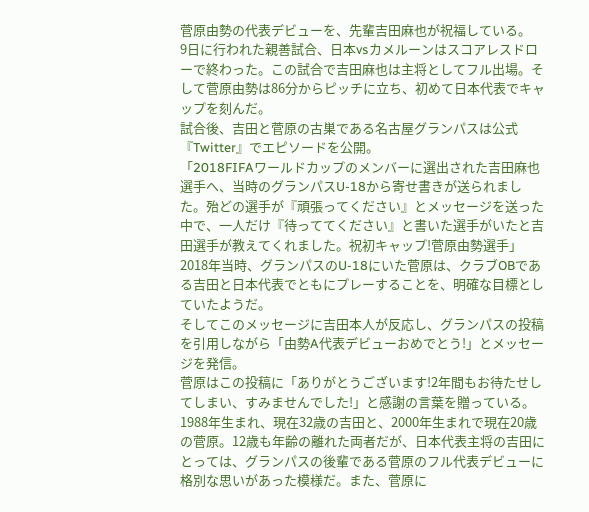菅原由勢の代表デビューを、先輩吉田麻也が祝福している。
9日に行われた親善試合、日本vsカメルーンはスコアレスドローで終わった。この試合で吉田麻也は主将としてフル出場。そして菅原由勢は86分からピッチに立ち、初めて日本代表でキャップを刻んだ。
試合後、吉田と菅原の古巣である名古屋グランパスは公式『Twitter』でエピソードを公開。
「2018FIFAワールドカップのメンバーに選出された吉田麻也選手へ、当時のグランパスU-18から寄せ書きが送られました。殆どの選手が『頑張ってください』とメッセージを送った中で、一人だけ『待っててください』と書いた選手がいたと吉田選手が教えてくれました。祝初キャップ!菅原由勢選手」
2018年当時、グランパスのU-18にいた菅原は、クラブOBである吉田と日本代表でともにプレーすることを、明確な目標としていたようだ。
そしてこのメッセージに吉田本人が反応し、グランパスの投稿を引用しながら「由勢A代表デビューおめでとう!」とメッセージを発信。
菅原はこの投稿に「ありがとうございます!2年間もお待たせしてしまい、すみませんでした!」と感謝の言葉を贈っている。
1988年生まれ、現在32歳の吉田と、2000年生まれで現在20歳の菅原。12歳も年齢の離れた両者だが、日本代表主将の吉田にとっては、グランパスの後輩である菅原のフル代表デビューに格別な思いがあった模様だ。また、菅原に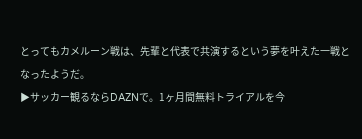とってもカメルーン戦は、先輩と代表で共演するという夢を叶えた一戦となったようだ。
▶サッカー観るならDAZNで。1ヶ月間無料トライアルを今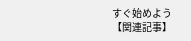すぐ始めよう
【関連記事】